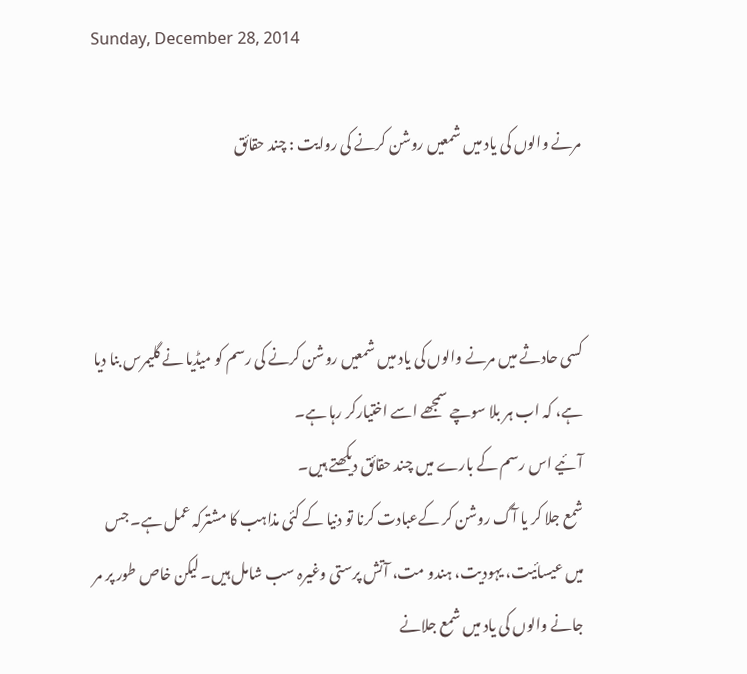Sunday, December 28, 2014

مرنے والوں کی یاد میں شمعیں روشن کرنے کی روایت : چند حقائق



کسی حادثے میں مرنے والوں کی یاد میں شمعیں روشن کرنے کی رسم کو میڈیا نے گلیمرس بنا دیا ہے، کہ اب ہر بلا سوچے سمجھے اسے اختیارکر رہا ہے۔
آئیے اس رسم کے بارے میں چند حقائق دیکھتے ہیں۔
شمع جلا کر یا آگ روشن کر کےعبادت کرنا تو دنیا کے کئی مذاہب کا مشترکہ عمل ہے۔ جس میں عیسائیت، یہودیت، ہندو مت، آتش پرستی وغیرہ سب شامل ہیں۔ لیکن خاص طور پر مر جانے والوں کی یاد میں شمع جلانے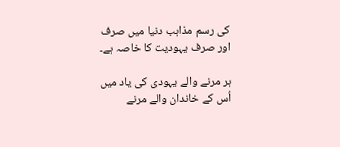کی رسم مذاہب دنیا میں صرف اور صرف یہودیت کا خاصہ ہے۔

ہر مرنے والے یہودی کی یاد میں اُس کے خاندان والے مرنے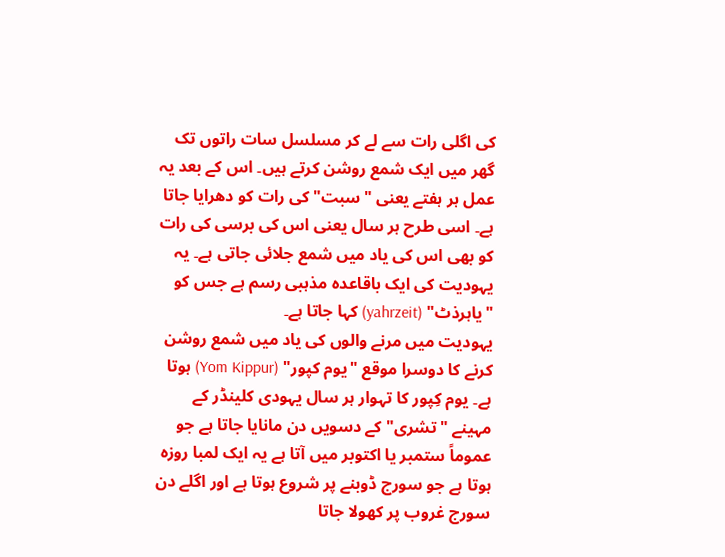کی اگلی رات سے لے کر مسلسل سات راتوں تک گھر میں ایک شمع روشن کرتے ہیں۔ اس کے بعد یہ عمل ہر ہفتے یعنی "سبت" کی رات کو دھرایا جاتا ہے۔ اسی طرح ہر سال یعنی اس کی برسی کی رات کو بھی اس کی یاد میں شمع جلائی جاتی ہے۔ یہ یہودیت کی ایک باقاعدہ مذہبی رسم ہے جس کو "یاہرذٹ" (yahrzeit) کہا جاتا ہے۔
یہودیت میں مرنے والوں کی یاد میں شمع روشن کرنے کا دوسرا موقع "یوم کپور" (Yom Kippur) ہوتا ہے۔ یوم کِپور کا تہوار ہر سال یہودی کلینڈر کے مہینے "تشری" کے دسویں دن مانایا جاتا ہے جو عموماً ستمبر یا اکتوبر میں آتا ہے یہ ایک لمبا روزہ ہوتا ہے جو سورج ڈوبنے پر شروع ہوتا ہے اور اگلے دن سورج غروب پر کھولا جاتا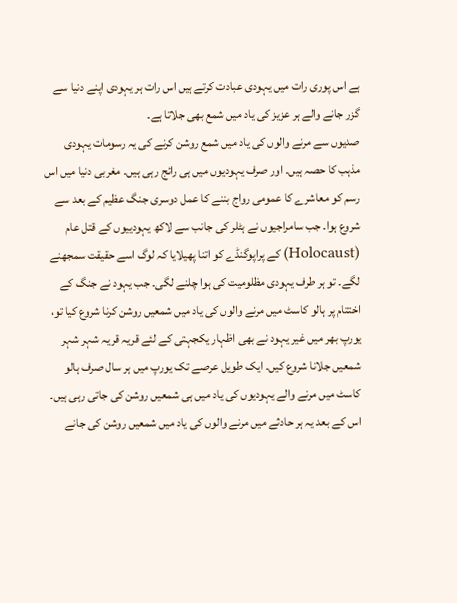ہے اس پوری رات میں یہودی عبادت کرتے ہیں اس رات ہر یہودی اپنے دنیا سے گزر جانے والے ہر عزیز کی یاد میں شمع بھی جلاتا ہے۔
صدیوں سے مرنے والوں کی یاد میں شمع روشن کرنے کی یہ رسومات یہودی مذہب کا حصہ ہیں۔ اور صرف یہودیوں میں ہی رائج رہی ہیں۔ مغربی دنیا میں اس رسم کو معاشرے کا عمومی رواج بننے کا عمل دوسری جنگ عظیم کے بعد سے شروع ہوا۔ جب سامراجیوں نے ہٹلر کی جانب سے لاکھ یہودییوں کے قتل عام (Holocaust) کے پراپوگنڈے کو اتنا پھیلایا کہ لوگ اسے حقیقت سمجھنے لگے۔ تو ہر طرف یہودی مظلومیت کی ہوا چلنے لگی۔ جب یہود نے جنگ کے اختتام پر ہالو کاسٹ میں مرنے والوں کی یاد میں شمعیں روشن کرنا شروع کیا تو، یورپ بھر میں غیر یہود نے بھی اظہار یکجہتی کے لئے قریہ قریہ شہر شہر شمعیں جلانا شروع کیں۔ ایک طویل عرصے تک یورپ میں ہر سال صرف ہالو کاسٹ میں مرنے والے یہودیوں کی یاد میں ہی شمعیں روشن کی جاتی رہی ہیں۔ اس کے بعد یہ ہر حادثے میں مرنے والوں کی یاد میں شمعیں روشن کی جانے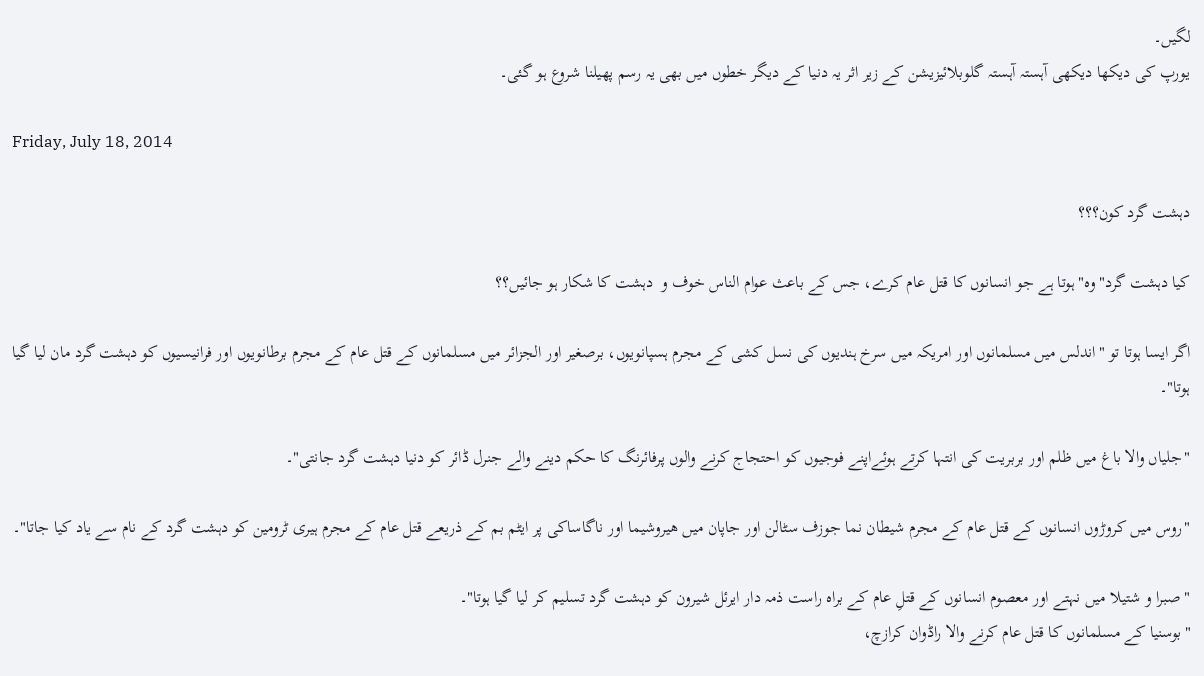لگیں۔
یورپ کی دیکھا دیکھی آہستہ آہستہ گلوبلائیزیشن کے زیر اثر یہ دنیا کے دیگر خطوں میں بھی یہ رسم پھیلنا شروع ہو گئی۔

Friday, July 18, 2014

دہشت گرد کون؟؟؟

کیا دہشت گرد" وہ" ہوتا ہے جو انسانوں کا قتل عام کرے، جس کے باعث عوام الناس خوف و  دہشت کا شکار ہو جائیں؟؟

اگر ایسا ہوتا تو "اندلس میں مسلمانوں اور امریکہ میں سرخ ہندیوں کی نسل کشی کے مجرم ہسپانویوں، برصغیر اور الجزائر میں مسلمانوں کے قتل عام کے مجرم برطانویوں اور فرانیسیوں کو دہشت گرد مان لیا گیا ہوتا"۔

"جلیاں والا باغ میں ظلم اور بربریت کی انتہا کرتے ہوئےاپنے فوجیوں کو احتجاج کرنے والوں پرفائرنگ کا حکم دینے والے جنرل ڈائر کو دنیا دہشت گرد جانتی"۔

"روس میں کروڑوں انسانوں کے قتل عام کے مجرم شیطان نما جوزف سٹالن اور جاپان میں ھیروشیما اور ناگاساکی پر ایٹم بم کے ذریعے قتل عام کے مجرم ہیری ٹرومین کو دہشت گرد کے نام سے یاد کیا جاتا"۔

"صبرا و شتیلا میں نہتے اور معصوم انسانوں کے قتلِ عام کے براہ راست ذمہ دار ایرئل شیرون کو دہشت گرد تسلیم کر لیا گیا ہوتا"۔
"بوسنیا کے مسلمانوں کا قتل عام کرنے والا راڈوان کرازچ،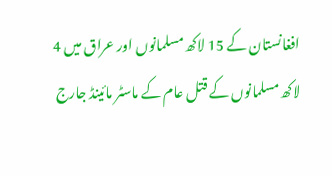افغانستان کے 15 لاکھ مسلمانوں اور عراق میں 4 لاکھ مسلمانوں کے قتل عام کے ماسٹر مائینڈ جارج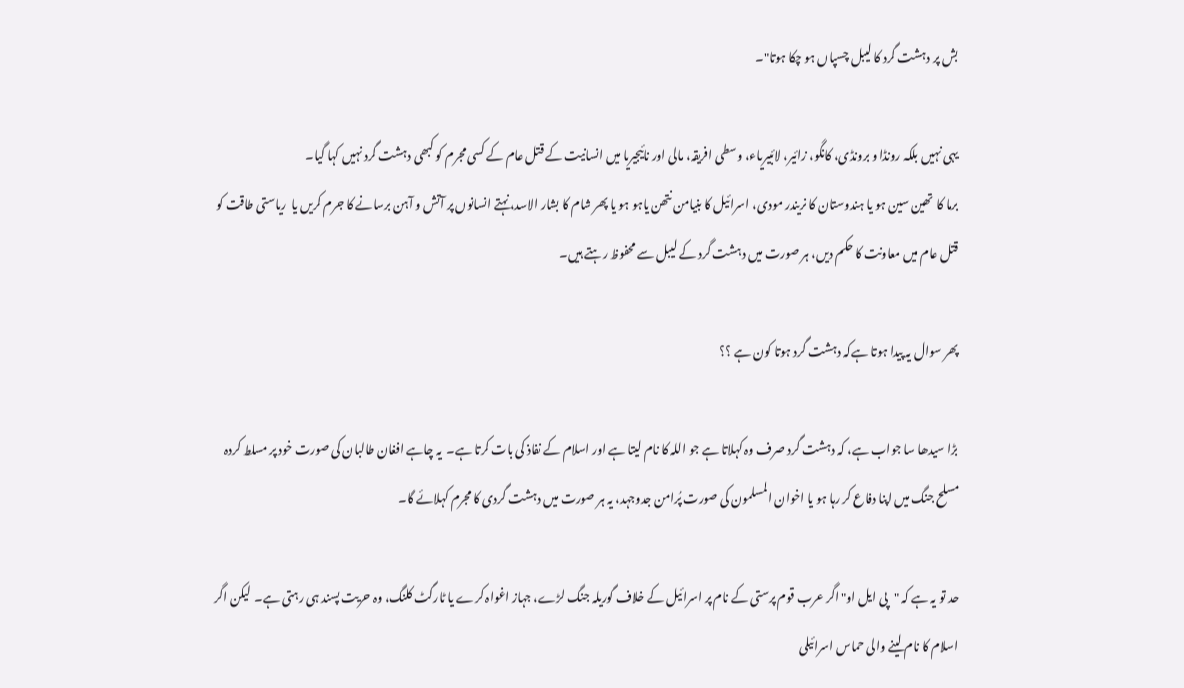بش پر دہشت گرد کا لیبل چسپاں ہو چکا ہوتا"۔

یہی نہیں بلکہ رونڈا و برونڈی، کانگو، زائیر، لائبیریاء، وسطی افریقہ، مالی اور نائیجیریا میں انسانیت کے قتل عام کے کسی مجرم کو کبھی دہشت گرد نہیں کہا گیا۔
برما کا  تھین سین ہو یا ہندوستان کا نریندر مودی، اسرائیل کا بنیامن نتھن یاہو ہو یا پھر شام کا بشار الاسد، نہتے انسانوں پر آتش و آہن برسانے کا جرم کریں یا  ریاستی طاقت کو قتل عام میں معاونت کا حکم دیں، ہر صورت میں دہشت گرد کے لیبل سے محفوظ رہتے ہیں۔

پھر سوال یہ پیدا ہوتا ہےکہ دہشت گرد ہوتا کون ہے ؟؟

بڑا سیدھا سا جواب ہے، کہ دہشت گرد صرف وہ کہلاتا ہے جو اللہ کا نام لیتا ہے اور اسلام کے نفاذ کی بات کرتا ہے۔  یہ چاہے افغان طالبان کی صورت خود پر مسلط کردہ مسلح جنگ میں اپنا دفاع کر رہا ہو یا اخوان المسلمون کی صورت پُرامن جدوجہد، یہ ہر صورت میں دہشت گردی کا مجرم کہلائے گا۔

حد تو یہ ہے کہ "پی ایل او" اگر عرب قوم پرستی کے نام پر اسرائیل کے خلاف گوریلہ جنگ لڑے، جہاز اغواہ کرے یا ٹارگٹ کلنگ، وہ حریت پسند ہی رہتی ہے۔  لیکن اگر اسلام کا نام لینے والی حماس اسرائیلی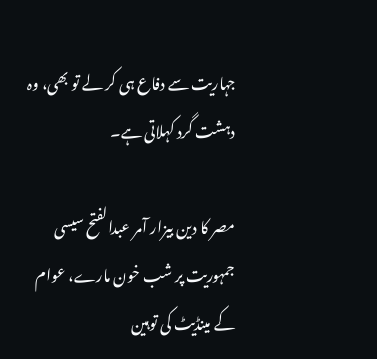جہاریت سے دفاع ہی کر لے تو بھی، وہ دہشت گرد کہلاتی ہے۔

مصر کا دین بیزار آمر عبدالفتح سیسی جمہوریت پر شب خون مارے، عوام کے مینڈیٹ کی توہین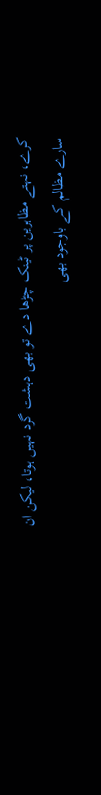کرے، نہتے مظاہرین پر ٹینک چڑھا دے تو بھی دہشت گرد نہیں ہوتا، لیکن ان سارے مظالم کے باوجود بھی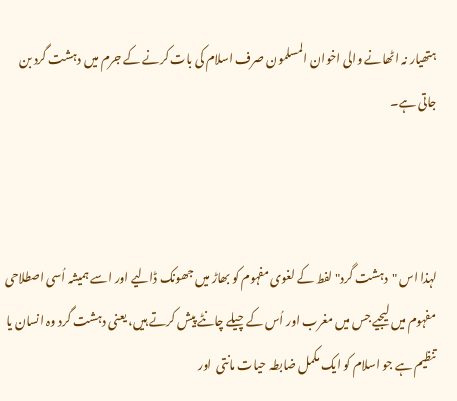ہتھیار نہ اٹھانے والی اخوان المسلمون صرف اسلام کی بات کرنے کے جرم میں دہشت گرد بن جاتی ہے۔



لہذا اس "دہشت گرد" لفط کے لغوی مفہوم کو بھاڑ میں جھونک ڈالیے اور اسے ہمیشہ اُسی اصطلاحی مفہوم میں لیجیے جس میں مغرب اور اُس کے چیلے چانٹے پیش کرتے ہیں، یعنی دہشت گرد وہ انسان یا تنظیم ہے جو اسلام کو ایک مکمل ضابطہ حیات مانتی  اور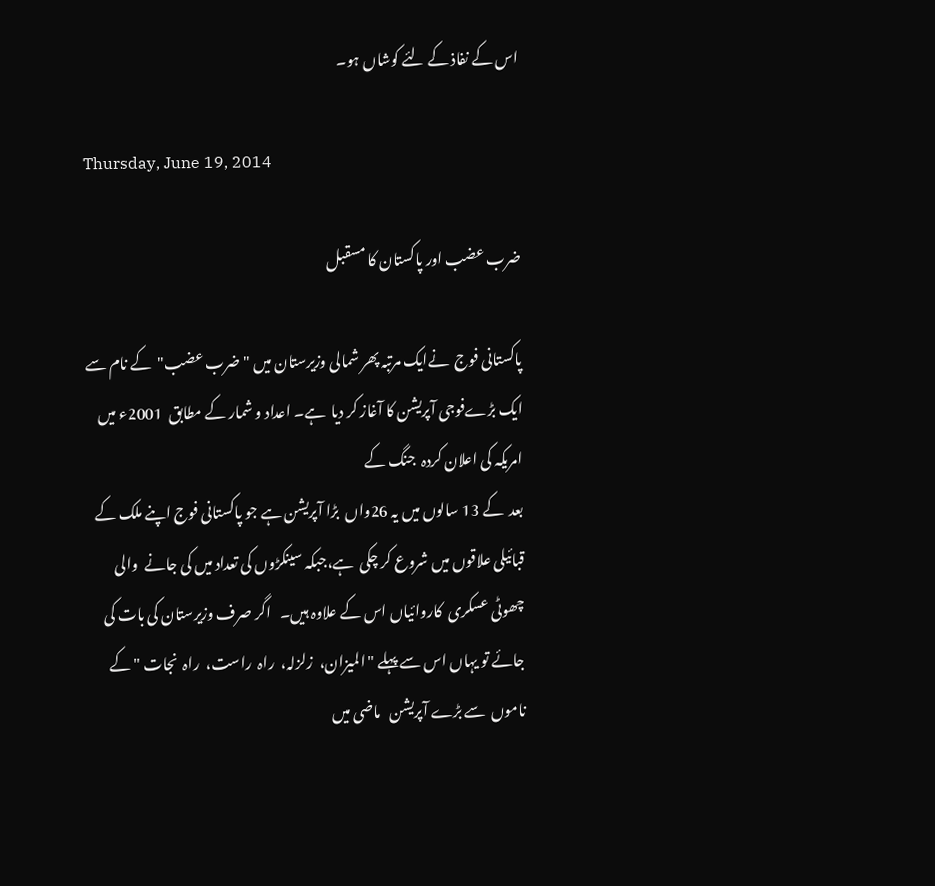اس کے نفاذ کے لئے کوشاں ہو۔

Thursday, June 19, 2014

ضرب عضب اور پاکستان کا مسقبل

پاکستانی فوج  نےایک مرتبہ پھر شمالی وزیرستان میں "ضرب عضب"  کے نام سے ایک بڑےفوجی آپریشن کا آغاز کر دیا  ہے۔ اعداد و شمار کے مطابق  2001ء میں  امریکہ کی اعلان کردہ  جنگ کے
بعد  کے 13 سالوں میں یہ 26واں  بڑا آپریشن ہے جو پاکستانی فوج اپنے ملک کے قبائیلی علاقوں میں شروع کر چکی  ہے،جبکہ سینکڑوں کی تعداد میں کی جانے  والی چھوٹی عسکری  کاروائیاں اس کے علاوہ ہیں۔   اگر صرف وزیرستان کی بات کی جائے تو یہاں اس سے پہلے "المیزان،  زلزلہ،  راہ  راست،  راہ  نجات " کے ناموں  سے بڑے آپریشن   ماضی میں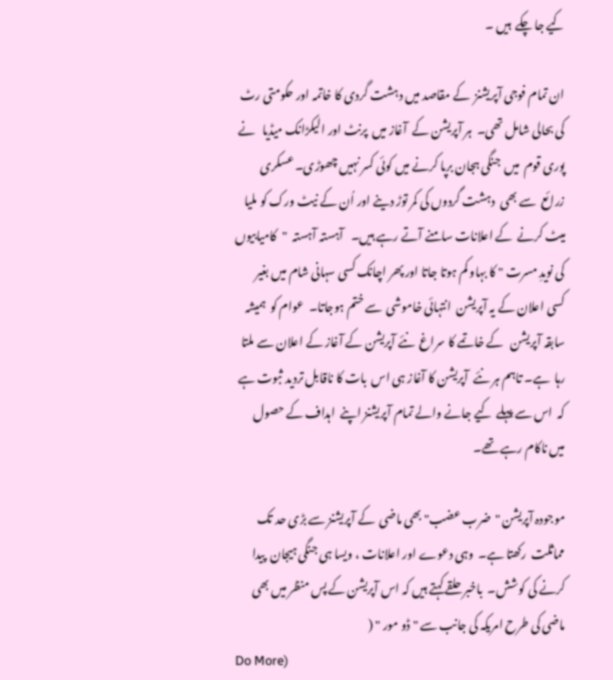کیے جا چکے  ہیں ۔

ان تمام فوجی آپریشنز  کے مقاصد میں دہشت گردی کا خاتمہ اور حکومتی رٹ کی بحالی شامل تھی۔  ہر آپریشن کے  آغاز میں  پرنٹ اور الیکڑانک میڈیا   نے پوری قوم  میں  جنگی ہجان برپا کرنے میں کوئی کسر نہیں چھوڑی۔ عسکری زرائع  سے بھی  دہشت گردوں کی کمر توڑ دینے اور اُن کے نیٹ ورک کو ملیا میٹ کرنے  کے اعلانات سامنے آتے رہے ہیں۔   آہستہ آہستہ  "کامیابیوں کی نویدِ مسرت " کا بہاو کم ہوتا جاتا اور پھر اچانک کسی سہانی شام میں بغیر کسی اعلان کے یہ آپریشن  انتہائی خاموشی  سے ختم ہوجاتا۔  عوام کو  ہمیشہ  سابقہ آپریشن   کے خاتمے کا سراغ  نئے آپریشن کے آغاز کے اعلان سے ملتا رہا  ہے۔ تاہم ہر نئے  آپریشن کا آغاز ہی اس  بات کا ناقابل تردید ثبوت ہے کہ  اس سے پہلے  کیے جانے والے تمام آپریشنز اپنے  اہداف کے حصول  میں ناکام رہے تھے۔

موجودہ آپریشن "ضرب عضب" بھی ماضی  کے آپریشنز سے بڑی حد تک مماثلت  رکھتا ہے۔  وہی دعوے اور اعلانات ، ویسا ہی جنگی ہیجان  پیدا کرنے کی کوشش۔  باخبر حلقے کہتے ہیں کہ اس آپریشن کے پس منظر میں بھی ماضی کی طرح امریکہ کی جانب سے "ڈو مور " (
Do More)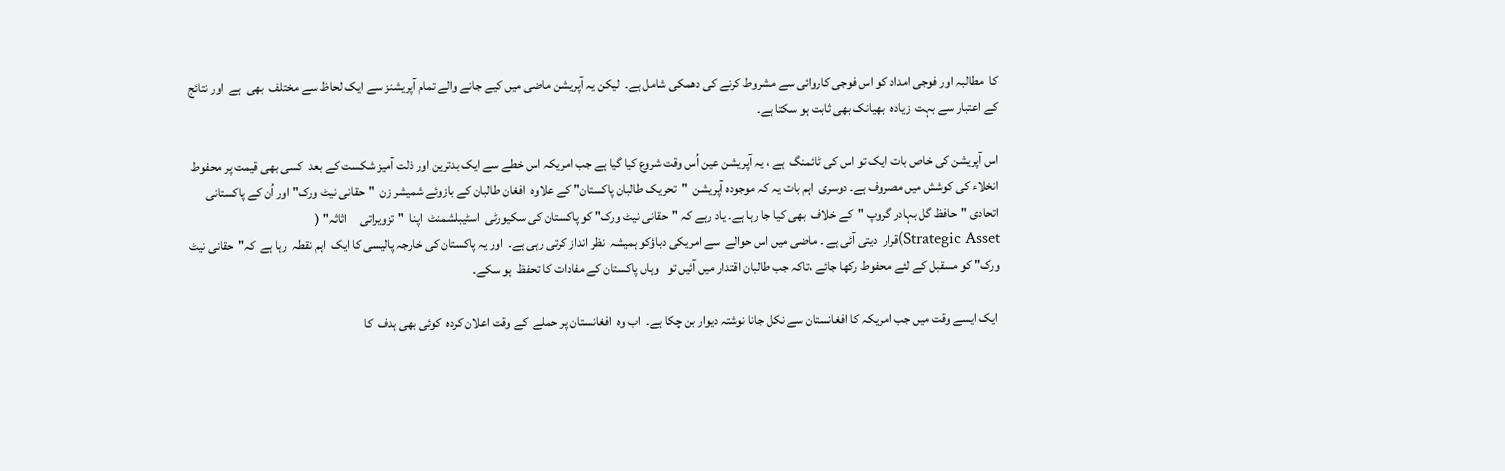کا  مطالبہ اور فوجی امداد کو اس فوجی کاروائی سے مشروط کرنے کی دھمکی شامل ہے۔  لیکن یہ آپریشن ماضی میں کیے جانے والے تمام آپریشنز سے ایک لحاظ سے مختلف  بھی  ہے  اور نتائج کے اعتبار سے بہت  زیادہ  بھیانک بھی ثابت ہو سکتا ہے۔

اس آپریشن کی خاص بات ایک تو اس کی ٹائمنگ  ہے ، یہ آپریشن عین اُس وقت شروع کیا گیا ہے جب امریکہ اس خطے سے ایک بدترین اور ذلت آمیز شکست کے بعد  کسی بھی قیمت پر محفوط انخلاء کی کوشش میں مصروف ہے۔ دوسری  اہم بات یہ کہ موجودہ آپریشن  "تحریک طالبان پاکستان" کے علاوہ  افغان طالبان کے بازوئے شمیشر زن  "حقانی نیٹ ورک" اور اُن کے پاکستانی اتحادی "حافظ گل بہادر گروپ "کے خلاف  بھی کیا جا رہا ہے۔ یاد رہے کہ "حقانی نیٹ ورک" کو پاکستان کی سکیورٹی  اسٹیبلشمنٹ  اپنا  "تزویراتی     اثاثہ" (
Strategic Asset)قرار  دیتی آئی ہے ۔ ماضی میں اس حوالے  سے امریکی دباؤکو ہمیشہ  نظر انداز کرتی رہی ہے۔  اور یہ پاکستان کی خارجہ پالیسی کا ایک  اہم نقطہ  رہا ہے  کہ"حقانی نیٹ ورک" کو مسقبل کے لئے محفوط رکھا جائے ،تاکہ جب طالبان اقتدار میں آئیں تو   وہاں پاکستان کے مفادات کا تحفظ  ہو سکے۔

 ایک ایسے وقت میں جب امریکہ کا افغانستان سے نکل جانا نوشتہ دیوار بن چکا ہے۔  اب وہ  افغانستان پر حملے  کے وقت اعلان کردہ  کوئی بھی ہدف  کا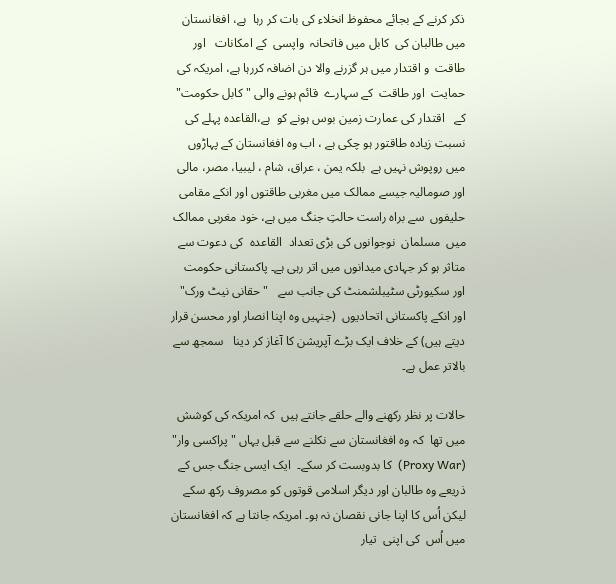ذکر کرنے کے بجائے محفوظ انخلاء کی بات کر رہا  ہے، افغانستان میں طالبان کی  کابل میں فاتحانہ  واپسی  کے امکانات   اور طاقت  و اقتدار میں ہر گزرنے والا دن اضافہ کررہا ہے، امریکہ کی حمایت  اور طاقت  کے سہارے  قائم ہونے والی "کابل حکومت" کے   اقتدار کی عمارت زمین بوس ہونے کو  ہے،القاعدہ پہلے کی نسبت زیادہ طاقتور ہو چکی ہے ، اب وہ افغانستان کے پہاڑوں میں روپوش نہیں ہے  بلکہ یمن ، عراق، شام ، لیبیا، مصر، مالی  اور صومالیہ جیسے ممالک میں مغربی طاقتوں اور انکے مقامی حلیفوں  سے براہ راست حالتِ جنگ میں ہے، خود مغربی ممالک میں  مسلمان  نوجوانوں کی بڑی تعداد  القاعدہ  کی دعوت سے متاثر ہو کر جہادی میدانوں میں اتر رہی ہے۔ پاکستانی حکومت  اور سکیورٹی سٹیبلشمنٹ کی جانب سے   "حقانی نیٹ ورک" اور انکے پاکستانی اتحادیوں  (جنہیں وہ اپنا انصار اور محسن قرار دیتے ہیں) کے خلاف ایک بڑے آپریشن کا آغاز کر دینا   سمجھ سے بالاتر عمل ہے۔

حالات پر نظر رکھنے والے حلقے جانتے ہیں  کہ امریکہ کی کوشش میں تھا  کہ وہ افغانستان سے نکلنے سے قبل یہاں "پراکسی وار"
(Proxy War)  کا بدوبست کر سکے۔  ایک ایسی جنگ جس کے ذریعے وہ طالبان اور دیگر اسلامی قوتوں کو مصروف رکھ سکے  لیکن اُس کا اپنا جانی نقصان نہ ہو۔ امریکہ جانتا ہے کہ افغانستان میں اُس  کی اپنی  تیار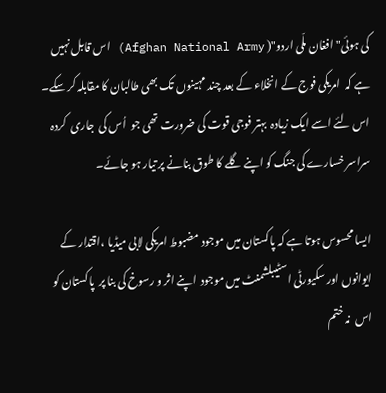کی ہوئی"افغان ملّی اردو"( Afghan National Army) اس قابل نہیں ہے کہ  امریکی فوج کے انخلاء کے بعد چند مہینوں تک بھی طالبان کا مقابلہ کر سکے۔ اس لئے اسے ایک زیادہ  بہتر فوجی قوت کی ضرورت تھی جو  اُس کی  جاری  کردہ  سراسر خسارے کی جنگ کو اپنے گلے کا طوق بنانے پر تیار ہو جائے۔

ایسا محسوس ہوتا ہے کہ پاکستان میں موجود مضبوط امریکی لابی میڈیا ،اقتدار کے ایوانوں اور سکیورٹی اسٹیبلشمنٹ میں موجود  اپنے اثر و رسوخ کی بنا پر  پاکستان کو اس  نہ ختم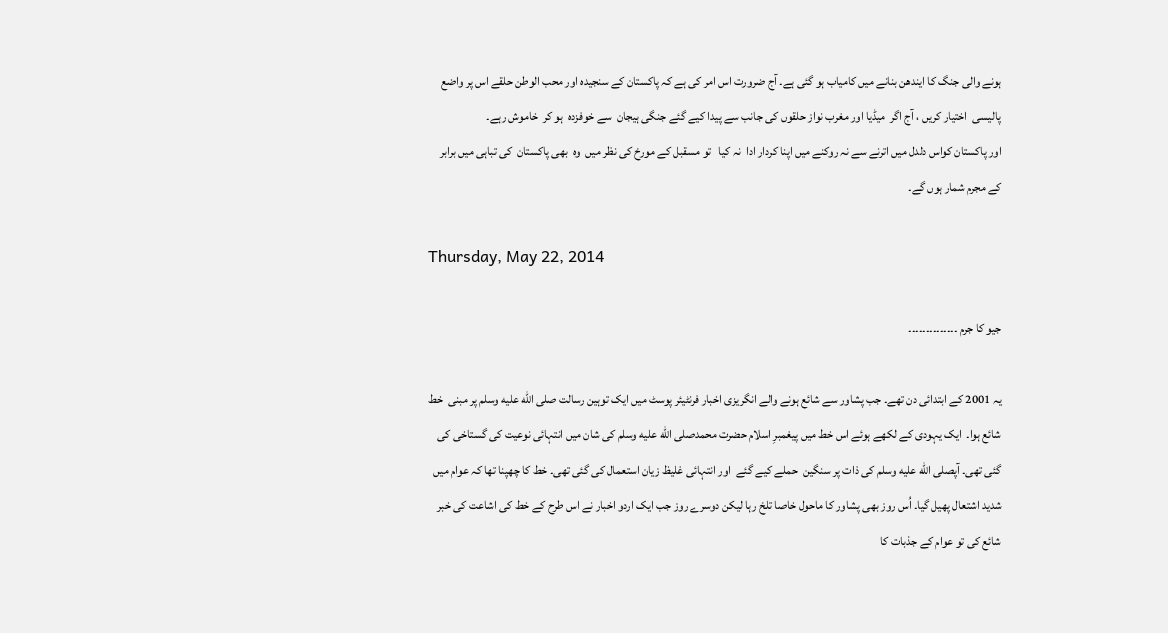ہونے والی جنگ کا ایندھن بنانے میں کامیاب ہو گئی ہے۔ آج ضرورت اس امر کی ہے کہ پاکستان کے سنجیدہ اور محب الوطن حلقے اس پر واضع  پالیسی  اختیار کریں ، آج اگر  میڈیا اور مغرب نواز حلقوں کی جانب سے پیدا کیے گئے جنگی ہیجان  سے خوفزدہ  ہو کر  خاموش رہے۔
اور پاکستان کواس دلدل میں اترنے سے نہ روکنے میں اپنا کردار ادا  نہ کیا   تو مسقبل کے مورخ کی نظر میں  وہ  بھی پاکستان  کی تباہی میں برابر کے مجرم شمار ہوں گے۔

Thursday, May 22, 2014

جیو کا جرم ۔۔۔۔۔۔۔۔۔۔۔۔۔۔

یہ 2001 کے ابتدائی دن تھے۔ جب پشاور سے شائع ہونے والے انگریزی اخبار فرنٹیئر پوسٹ میں ایک توہین رسالت صلى الله عليه وسلم پر مبنی  خط شائع ہوا۔  ایک یہودی کے لکھے ہوئے اس خط میں پیغمبرِ اسلام حضرت محمدصلى الله عليه وسلم کی شان میں انتہائی نوعیت کی گستاخی کی گئی تھی۔ آپصلى الله عليه وسلم کی ذات پر سنگین  حملے کیے گئے  اور انتہائی غلیظ زیان استعمال کی گئی تھی۔ خط کا چھپنا تھا کہ عوام میں شدید اشتعال پھیل گیا۔ اُس روز بھی پشاور کا ماحول خاصا تلخ رہا لیکن دوسرے روز جب ایک اردو اخبار نے اس طرح کے خط کی اشاعت کی خبر شائع کی تو عوام کے جذبات کا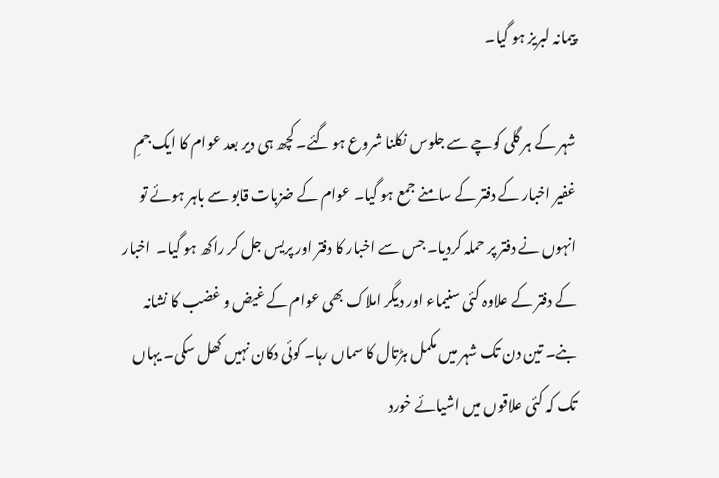پیمانہ لبریز ہو گیا۔

شہر کے ہر گلی کوچے سے جلوس نکلنا شروع ہو گئے۔ کچھ ہی دیر بعد عوام کا ایک جمِ غفیر اخبار کے دفتر کے سامنے جمع ہو گیا۔ عوام کے ضزبات قابو سے باہر ہوئے تو انہوں نے دفتر پر حملہ کردیا۔ جس سے اخبار کا دفتر اور پریس جل کر راکھ ہو گیا۔  اخبار کے دفتر کے علاوہ کئی سنیماء اور دیگر املاک بھی عوام کے غیض و غضب کا نشانہ بنے۔ تین دن تک شہر میں مکمل ہڑتال کا سماں رہا۔ کوئی دکان نہیں کھل سکی۔ یہاں تک کہ کئی علاقوں میں اشیائے خورد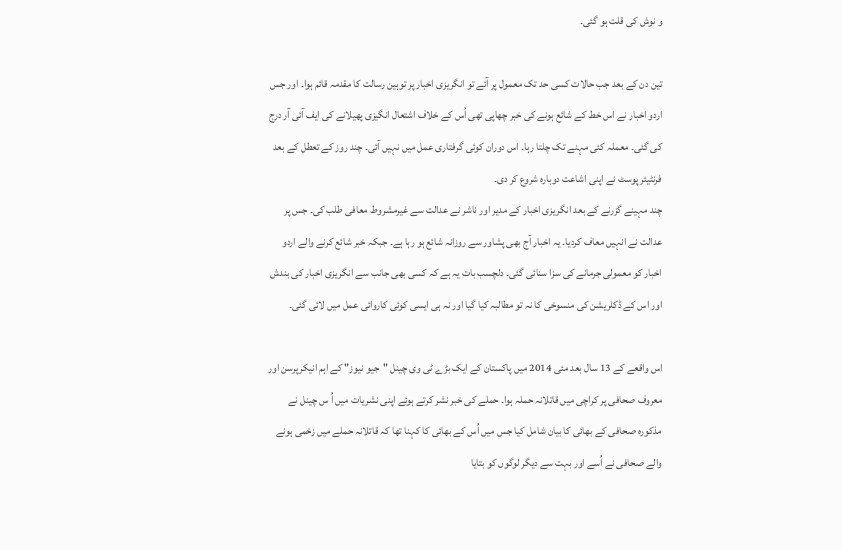و نوش کی قلت ہو گئی۔

تین دن کے بعد جب حالات کسی حد تک معمول پر آئے تو انگریزی اخبار پر توہین رسالت کا مقدمہ قائم ہوا۔ اور جس اردو اخبار نے اس خط کے شائع ہونے کی خبر چھاپی تھی اُس کے خلاف اشتعال انگیزی پھیلانے کی ایف آئی آر درج کی گئی۔ معملہ کئی مہنے تک چلتا رہا۔ اس دوران کوئی گرفتاری عمل میں نہیں آئی۔ چند روز کے تعطل کے بعد فرنٹیئر پوسٹ نے اپنی اشاعت دوبارہ شروع کر دی۔
چند مہینے گزرنے کے بعد انگریزی اخبار کے مدیر اور ناشر نے عدالت سے غیرمشروط معافی طلب کی۔ جس پر عدالت نے انہیں معاف کردیا۔ یہ اخبار آج بھی پشاور سے روزانہ شائع ہو رہا ہے۔ جبکہ خبر شائع کرنے والے اردو اخبار کو معمولی جرمانے کی سزا سنائی گئی۔ دلچسب بات یہ ہے کہ کسی بھی جانب سے انگریزی اخبار کی بندش اور اس کے ڈکلریشن کی منسوخی کا نہ تو مطالبہ کیا گیا اور نہ ہی ایسی کوئی کاروائی عمل میں لائی گئی۔

اس واقعے کے 13 سال بعد مئی 2014 میں پاکستان کے ایک بڑے ٹی وی چینل "جیو نیوز" کے اہم انیکرپرسن اور معروف صحافی پر کراچی میں قاتلانہ حملہ ہوا۔ حملے کی خبر نشر کرتے ہوئے اپنی نشریات میں اُ س چینل نے مذکورہ صحافی کے بھائی کا بیان شامل کیا جس میں اُس کے بھائی کا کہنا تھا کہ قاتلانہ حملے میں زخمی ہونے والے صحافی نے اُسے اور بہت سے دیگر لوگوں کو بتایا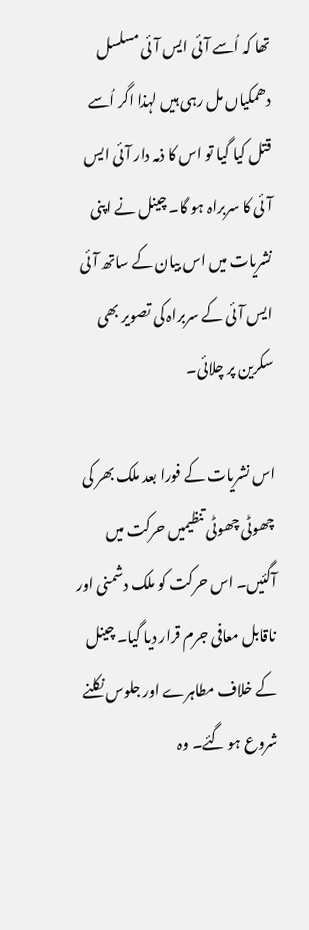تھا کہ اُسے آئی ایس آئی مسلسل دھمکیاں مل رہی ہیں لہذا اگر اُسے قتل کیا گیا تو اس کا ذمہ دار آئی ایس آئی کا سربراہ ہو گا۔ چینل نے اپنی نشریات میں اس بیان کے ساتھ آئی ایس آئی کے سربراہ کی تصویر بھی سکرین پر چلائی۔

اس نشریات کے فورا بعد ملک بھر کی چھوٹی چھوٹی تنظیمیں حرکت میں آگئیں۔ اس حرکت کو ملک دشمنی اور ناقابل معافی جرم قرار دیا گیا۔ چینل کے خلاف مطاہرے اور جلوس نکلنے شروع ہو گئے۔ وہ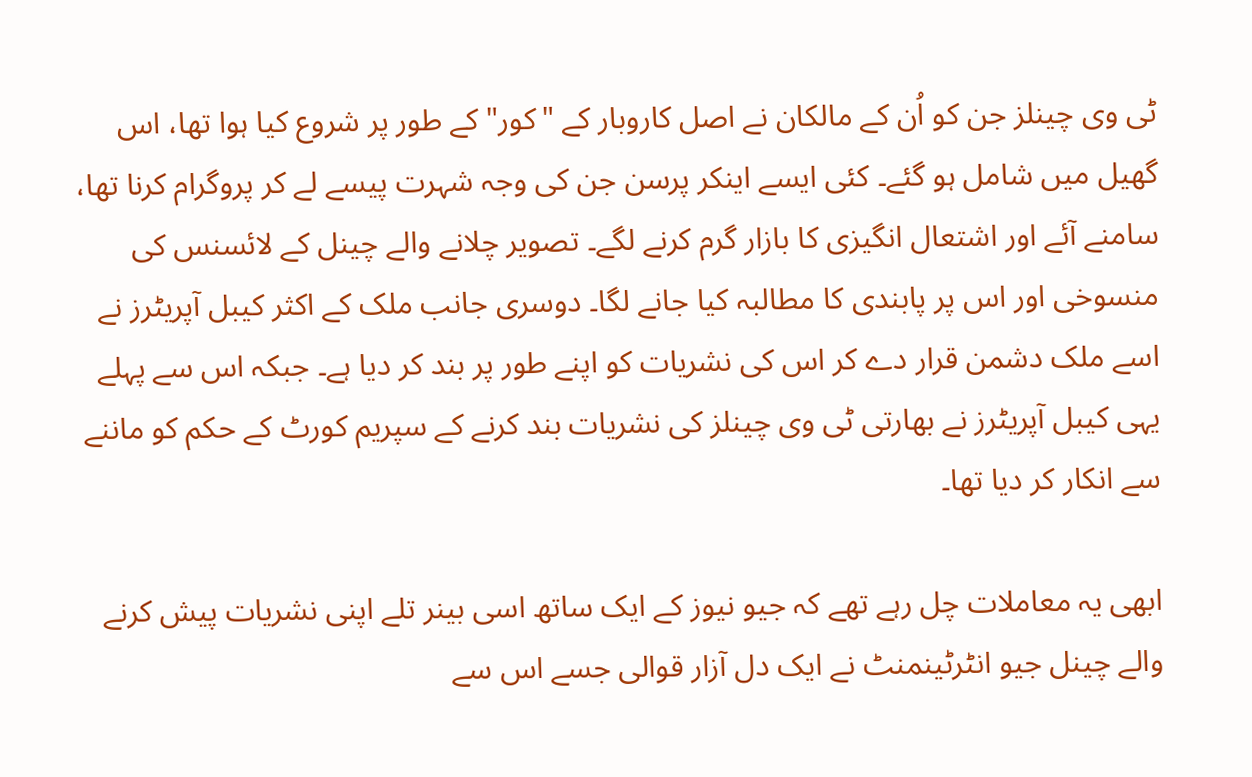ٹی وی چینلز جن کو اُن کے مالکان نے اصل کاروبار کے "کور" کے طور پر شروع کیا ہوا تھا، اس گھیل میں شامل ہو گئے۔ کئی ایسے اینکر پرسن جن کی وجہ شہرت پیسے لے کر پروگرام کرنا تھا، سامنے آئے اور اشتعال انگیزی کا بازار گرم کرنے لگے۔ تصویر چلانے والے چینل کے لائسنس کی منسوخی اور اس پر پابندی کا مطالبہ کیا جانے لگا۔ دوسری جانب ملک کے اکثر کیبل آپریٹرز نے اسے ملک دشمن قرار دے کر اس کی نشریات کو اپنے طور پر بند کر دیا ہے۔ جبکہ اس سے پہلے یہی کیبل آپریٹرز نے بھارتی ٹی وی چینلز کی نشریات بند کرنے کے سپریم کورٹ کے حکم کو ماننے سے انکار کر دیا تھا۔

ابھی یہ معاملات چل رہے تھے کہ جیو نیوز کے ایک ساتھ اسی بینر تلے اپنی نشریات پیش کرنے والے چینل جیو انٹرٹینمنٹ نے ایک دل آزار قوالی جسے اس سے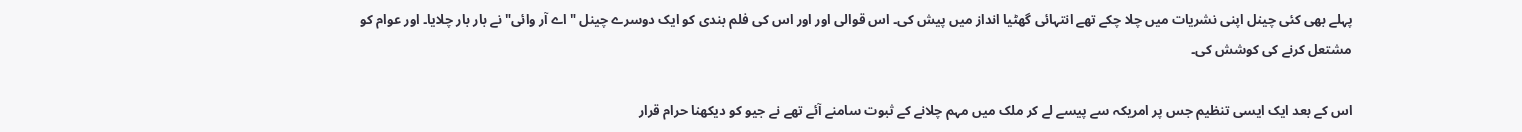پہلے بھی کئی چینل اپنی نشریات میں چلا چکے تھے انتہائی گھٹیا انداز میں پیش کی۔ اس قوالی اور اور اس کی فلم بندی کو ایک دوسرے چینل "اے آر وائی" نے بار بار چلایا۔ اور عوام کو مشتعل کرنے کی کوشش کی۔

اس کے بعد ایک ایسی تنظیم جس پر امریکہ سے پیسے لے کر ملک میں مہم چلانے کے ثبوت سامنے آئے تھے نے جیو کو دیکھنا حرام قرار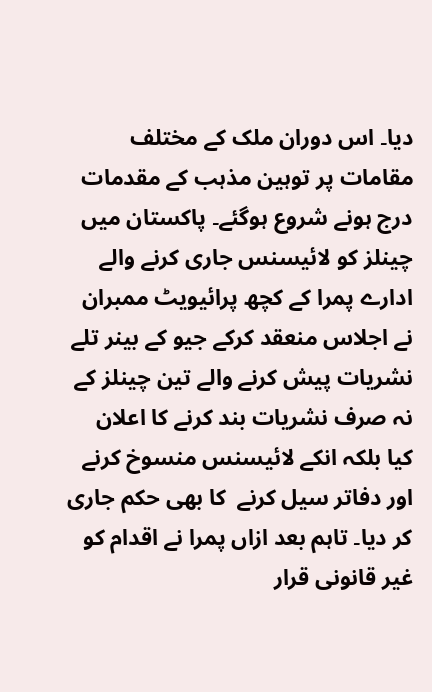دیا۔ اس دوران ملک کے مختلف مقامات پر توہین مذہب کے مقدمات درج ہونے شروع ہوگئے۔ پاکستان میں چینلز کو لائیسنس جاری کرنے والے ادارے پمرا کے کچھ پرائیویٹ ممبران نے اجلاس منعقد کرکے جیو کے بینر تلے نشریات پیش کرنے والے تین چینلز کے نہ صرف نشریات بند کرنے کا اعلان کیا بلکہ انکے لائیسنس منسوخ کرنے اور دفاتر سیل کرنے  کا بھی حکم جاری کر دیا۔ تاہم بعد ازاں پمرا نے اقدام کو غیر قانونی قرار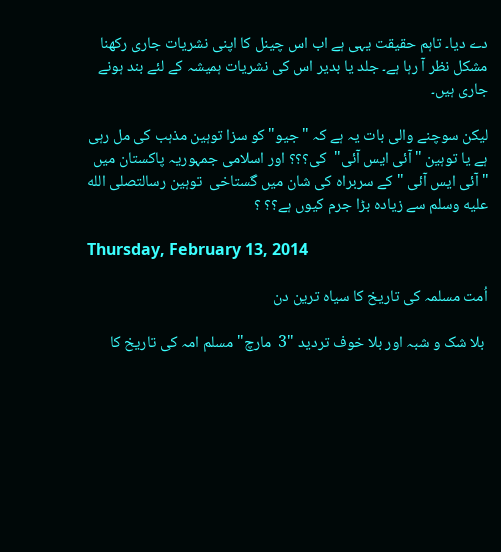دے دیا۔ تاہم حقیقت یہی ہے اب اس چینل کا اپنی نشریات جاری رکھنا مشکل نظر آ رہا ہے۔ جلد یا بدیر اس کی نشریات ہمیشہ کے لئے بند ہونے جاری ہیں۔

لیکن سوچنے والی بات یہ ہے کہ "جیو" کو سزا توہین مذہب کی مل رہی ہے یا توہین "آئی ایس آئی"  کی؟؟؟ اور اسلامی جمہوریہ پاکستان میں  "آئی ایس آئی "کے سربراہ کی شان میں گستاخی  توہین رسالتصلى الله عليه وسلم سے زیادہ بڑا جرم کیوں ہے؟؟ ؟

Thursday, February 13, 2014

اُمت مسلمہ کی تاریخ کا سیاہ ترین دن

 بلا شک و شبہ اور بلا خوف تردید "3  مارچ" مسلم امہ کی تاریخ کا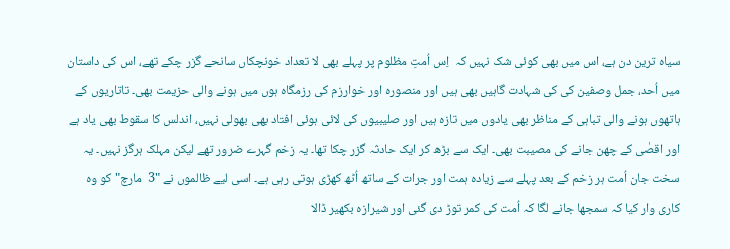سیاہ ترین دن ہے، اس میں بھی کوئی شک نہیں کہ  اِس اُمتِ مظلوم پر پہلے بھی لا تعداد خونچکاں سانحے گزر چکے تھے، اس کی داستان میں اُحد، جمل وصفین کی کی شہادت گاہیں بھی ہیں اور منصورہ اور خوارزم کی رزمگاہ ہوں میں ہونے والی حزیمت بھی۔ تاتاریوں کے ہاتھوں ہونے والی تباہی کے مناظر بھی یادوں میں تازہ ہیں اور صلیبیوں کی لائی ہوئی افتاد بھی بھولی نہیں، اندلس کا سقوط بھی یاد ہے اور اقصٰی کے چھن جانے کی مصیبت بھی۔ ایک سے بڑھ کر ایک حادثہ گزر چکا تھا۔ یہ زخم گہرے ضرور تھے لیکن مہلک ہرگز نہیں۔ یہ سخت جان اُمت ہر زخم کے بعد پہلے سے زیادہ ہمت اور جرات کے ساتھ اُٹھ کھڑی ہوتی رہی ہے۔ اسی لیے ظالموں نے "3  مارچ" کو وہ کاری وار کیا کہ سمجھا جانے لگا کہ اُمت کی کمر توڑ دی گئی اور شیرازہ بکھیر ڈالا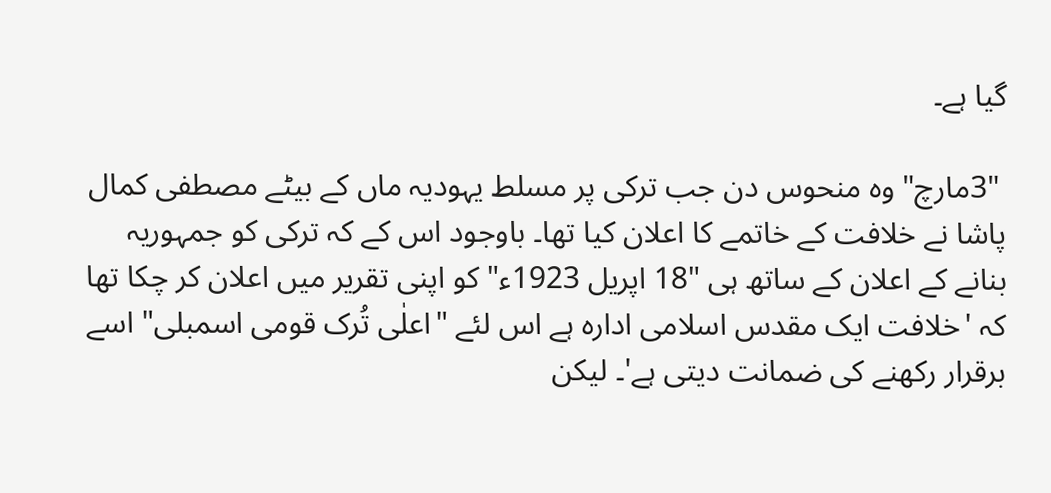گیا ہے۔

 "3مارچ" وہ منحوس دن جب ترکی پر مسلط یہودیہ ماں کے بیٹے مصطفی کمال پاشا نے خلافت کے خاتمے کا اعلان کیا تھا۔ باوجود اس کے کہ ترکی کو جمہوریہ بنانے کے اعلان کے ساتھ ہی "18 اپریل 1923ء" کو اپنی تقریر میں اعلان کر چکا تھا کہ 'خلافت ایک مقدس اسلامی ادارہ ہے اس لئے "اعلٰی تُرک قومی اسمبلی" اسے برقرار رکھنے کی ضمانت دیتی ہے'۔ لیکن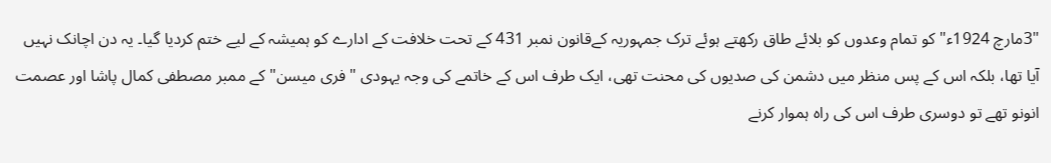"3مارچ 1924ء" کو تمام وعدوں کو بلائے طاق رکھتے ہوئے ترک جمہوریہ کےقانون نمبر 431 کے تحت خلافت کے ادارے کو ہمیشہ کے لیے ختم کردیا گیا۔ یہ دن اچانک نہیں آیا تھا، بلکہ اس کے پس منظر میں دشمن کی صدیوں کی محنت تھی، ایک طرف اس کے خاتمے کی وجہ یہودی "فری میسن" کے ممبر مصطفی کمال پاشا اور عصمت انونو تھے تو دوسری طرف اس کی راہ ہموار کرنے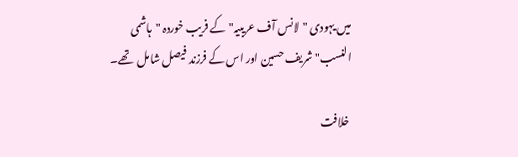میں یہودی "لانس آف عریبیہ" کے فریب خوردہ "ہاشمی النسب" شریف حسین اور اس کے فرزند فیصل شامل  تھے۔

 خلافت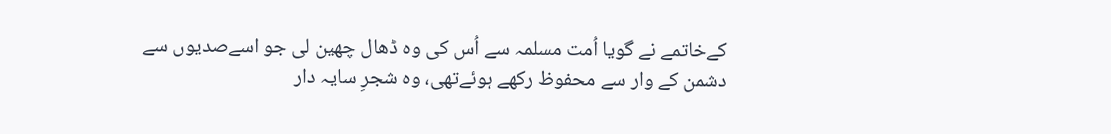کےخاتمے نے گویا اُمت مسلمہ سے اُس کی وہ ڈھال چھین لی جو اسےصدیوں سے دشمن کے وار سے محفوظ رکھے ہوئےتھی، وہ شجرِ سایہ دار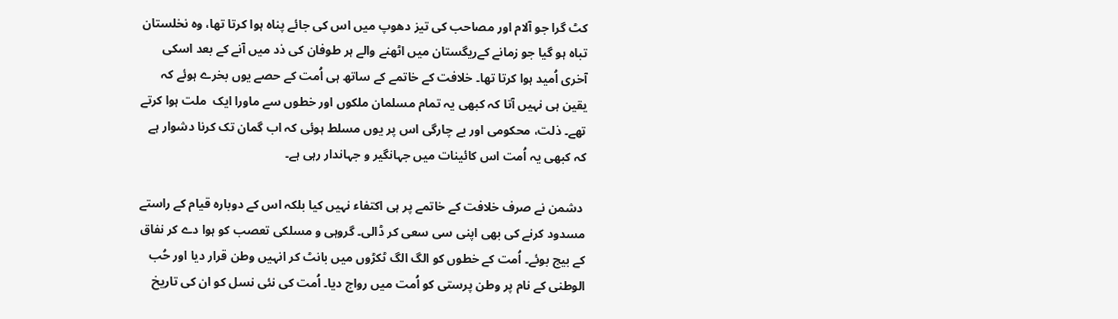کٹ گرا جو آلام اور مصاحب کی تیز دھوپ میں اس کی جائے پناہ ہوا کرتا تھا، وہ نخلستان تباہ ہو گیا جو زمانے کےریگستان میں اٹھنے والے ہر طوفان کی ذد میں آنے کے بعد اسکی آخری اُمید ہوا کرتا تھا۔ خلافت کے خاتمے کے ساتھ ہی اُمت کے حصے یوں بخرے ہوئے کہ یقین ہی نہیں آتا کہ کبھی یہ تمام مسلمان ملکوں اور خطوں سے ماورا ایک  ملت ہوا کرتے تھے۔ ذلت، محکومی اور بے چارگی اس پر یوں مسلط ہوئی کہ اب گمان تک کرنا دشوار ہے کہ کبھی یہ اُمت اس کائینات میں جہانگیر و جہاندار رہی ہے۔

 دشمن نے صرف خلافت کے خاتمے پر ہی اکتفاء نہیں کیا بلکہ اس کے دوبارہ قیام کے راستے مسدود کرنے کی بھی اپنی سی سعی کر ڈالی۔ گروہی و مسلکی تعصب کو ہوا دے کر نفاق کے بیج بوئے۔ اُمت کے خطوں کو الگ الگ ٹکڑوں میں بانٹ کر انہیں وطن قرار دیا اور حُب الوطنی کے نام پر وطن پرستی کو اُمت میں رواج دیا۔ اُمت کی نئی نسل کو ان کی تاریخ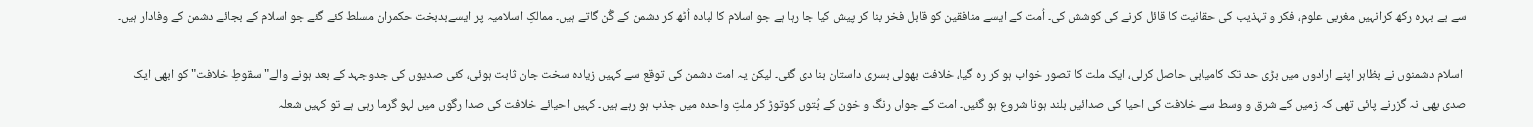سے بے بہرہ رکھ کرانہیں مغربی علوم، فکر و تہذیب کی حقانیت کا قائل کرنے کی کوشش کی۔ اُمت کے ایسے منافقین کو قابل فخر بنا کر پیش کیا جا رہا ہے جو اسلام کا لبادہ اُٹھ کر دشمن کے گُن گاتے ہیں۔ ممالکِ اسلامیہ پر ایسےبدبخت حکمران مسلط کئے گئے جو اسلام کے بجائے دشمن کے وفادار ہیں۔

 اسلام دشمنوں نے بظاہر اپنے ارادوں میں بڑی حد تک کامیابی حاصل کرلی، ایک ملت کا تصور خواب ہو کر رہ گیا، خلافت بھولی بسری داستان بنا دی گئی۔ لیکن یہ امت دشمن کی توقع سے کہیں زیادہ سخت جان ثابت ہوئی، کئی صدیوں کی جدوجہد کے بعد ہونے والے"سقوطِ خلافت" کو ابھی ایک صدی بھی نہ گزرنے پائی تھی کہ زمیں کے شرق و وسط سے خلافت کی احیا کی صدائیں بلند ہونا شروع ہو گئیں۔ امت کے جواں رنگ و خون کے بُتوں کوتوڑ کر ملتِ واحدہ میں جذب ہو رہے ہیں۔ کہیں احیائے خلافت کی صدا رگوں میں لہو گرما رہی ہے تو کہیں شعلہ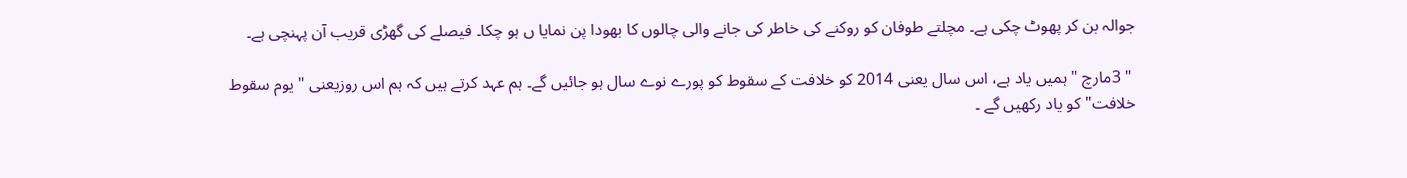جوالہ بن کر پھوٹ چکی ہے۔ مچلتے طوفان کو روکنے کی خاطر کی جانے والی چالوں کا بھودا پن نمایا ں ہو چکا۔ فیصلے کی گھڑی قریب آن پہنچی ہے۔

 " 3مارچ " ہمیں یاد ہے، اس سال یعنی 2014 کو خلافت کے سقوط کو پورے نوے سال ہو جائیں گے۔ ہم عہد کرتے ہیں کہ ہم اس روزیعنی " یوم سقوط خلافت" کو یاد رکھیں گے ۔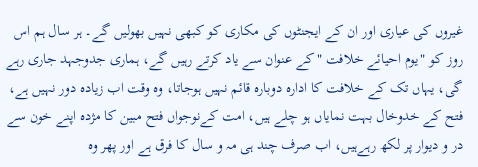غیروں کی عیاری اور ان کے ایجنٹوں کی مکاری کو کبھی نہیں بھولیں گے۔ ہر سال ہم اس روز کو "یوم احیائے خلافت "کے عنوان سے یاد کرتے رہیں گے، ہماری جدوجہد جاری رہے گی، یہاں تک کے خلافت کا ادارہ دوبارہ قائم نہیں ہوجاتا، وہ وقت اب زیادہ دور نہیں ہے، فتح کے خدوخال بہت نمایاں ہو چلے ہیں، امت کےنوجواں فتح مبین کا مژدہ اپنے خون سے در و دیوار پر لکھ رہےہیں، اب صرف چند ہی مہ و سال کا فرق ہے اور پھر وہ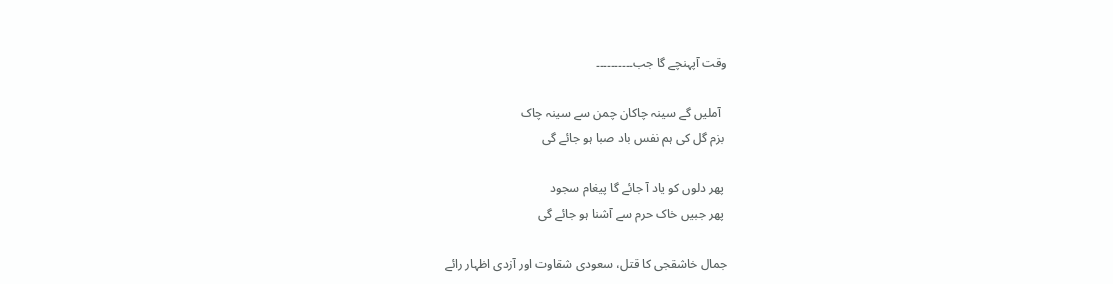وقت آپہنچے گا جب۔۔۔۔۔۔۔۔۔۔

  آملیں گے سینہ چاکان چمن سے سینہ چاک
 بزم گل کی ہم نفس باد صبا ہو جائے گی

 پھر دلوں کو یاد آ جائے گا پیغام سجود
 پھر جبیں خاک حرم سے آشنا ہو جائے گی

جمال خاشقجی کا قتل، سعودی شقاوت اور آزدی اظہار رائے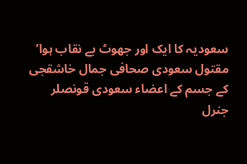سعودیہ کا ایک اور جھوٹ بے نقاب ہوا’ مقتول سعودی صحافی جمال خاشقجی کے جسم کے اعضاء سعودی قونصلر جنرل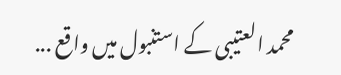محمد العتیبی کے استنبول میں واقع ...